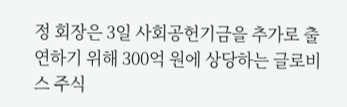정 회장은 3일 사회공헌기금을 추가로 출연하기 위해 300억 원에 상당하는 글로비스 주식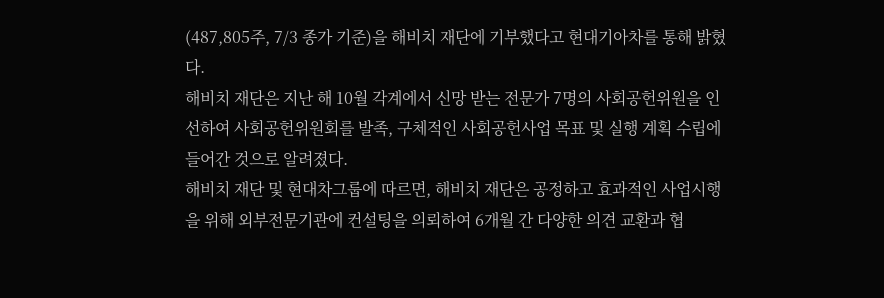(487,805주, 7/3 종가 기준)을 해비치 재단에 기부했다고 현대기아차를 통해 밝혔다.
해비치 재단은 지난 해 10월 각계에서 신망 받는 전문가 7명의 사회공헌위원을 인선하여 사회공헌위원회를 발족, 구체적인 사회공헌사업 목표 및 실행 계획 수립에 들어간 것으로 알려졌다.
해비치 재단 및 현대차그룹에 따르면, 해비치 재단은 공정하고 효과적인 사업시행을 위해 외부전문기관에 컨설팅을 의뢰하여 6개월 간 다양한 의견 교환과 협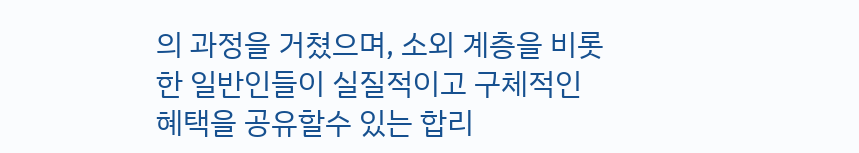의 과정을 거쳤으며, 소외 계층을 비롯한 일반인들이 실질적이고 구체적인 혜택을 공유할수 있는 합리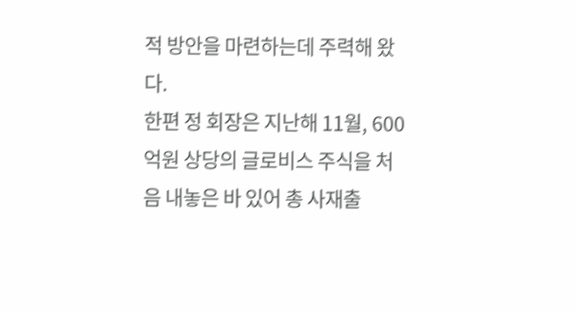적 방안을 마련하는데 주력해 왔다.
한편 정 회장은 지난해 11월, 600억원 상당의 글로비스 주식을 처음 내놓은 바 있어 총 사재출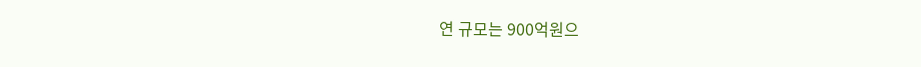연 규모는 900억원으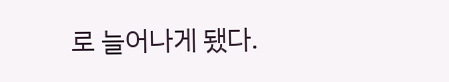로 늘어나게 됐다.